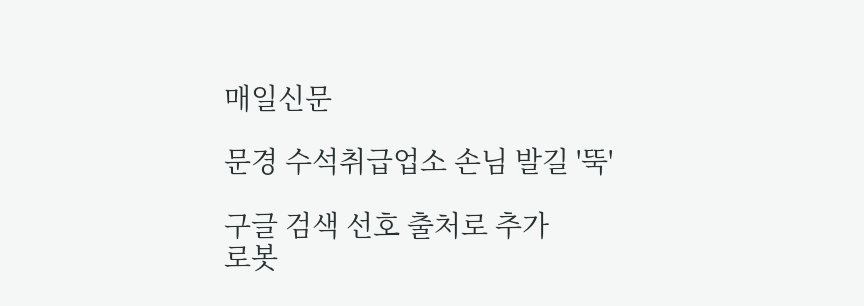매일신문

문경 수석취급업소 손님 발길 '뚝'

구글 검색 선호 출처로 추가
로봇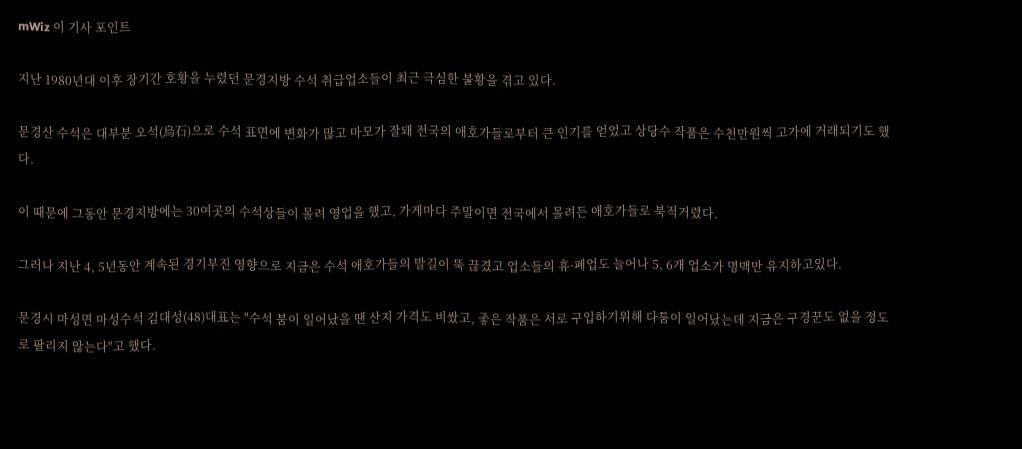mWiz 이 기사 포인트

지난 1980년대 이후 장기간 호황을 누렸던 문경지방 수석 취급업소들이 최근 극심한 불황을 겪고 있다.

문경산 수석은 대부분 오석(烏石)으로 수석 표면에 변화가 많고 마모가 잘돼 전국의 애호가들로부터 큰 인기를 얻었고 상당수 작품은 수천만원씩 고가에 거래되기도 했다.

이 때문에 그동안 문경지방에는 30여곳의 수석상들이 몰려 영업을 했고, 가게마다 주말이면 전국에서 몰려든 애호가들로 북적거렸다.

그러나 지난 4, 5년동안 계속된 경기부진 영향으로 지금은 수석 애호가들의 발길이 뚝 끊겼고 업소들의 휴·폐업도 늘어나 5, 6개 업소가 명맥만 유지하고있다.

문경시 마성면 마성수석 김대성(48)대표는 "수석 붐이 일어났을 땐 산지 가격도 비쌌고, 좋은 작품은 서로 구입하기위해 다툼이 일어났는데 지금은 구경꾼도 없을 정도로 팔리지 않는다"고 했다.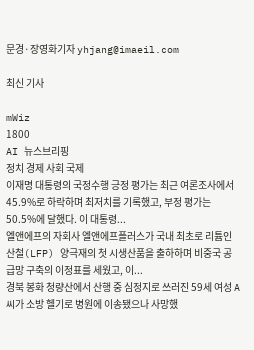문경·장영화기자 yhjang@imaeil.com

최신 기사

mWiz
1800
AI 뉴스브리핑
정치 경제 사회 국제
이재명 대통령의 국정수행 긍정 평가는 최근 여론조사에서 45.9%로 하락하며 최저치를 기록했고, 부정 평가는 50.5%에 달했다. 이 대통령...
엘앤에프의 자회사 엘앤에프플러스가 국내 최초로 리튬인산철(LFP) 양극재의 첫 시생산품을 출하하며 비중국 공급망 구축의 이정표를 세웠고, 이...
경북 봉화 청량산에서 산행 중 심정지로 쓰러진 59세 여성 A씨가 소방 헬기로 병원에 이송됐으나 사망했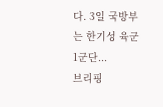다. 3일 국방부는 한기성 육군 1군단...
브리핑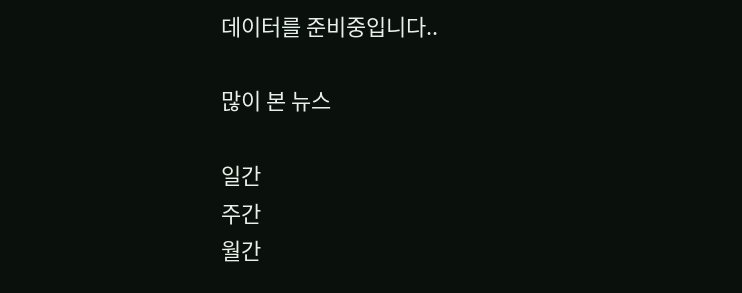데이터를 준비중입니다..

많이 본 뉴스

일간
주간
월간